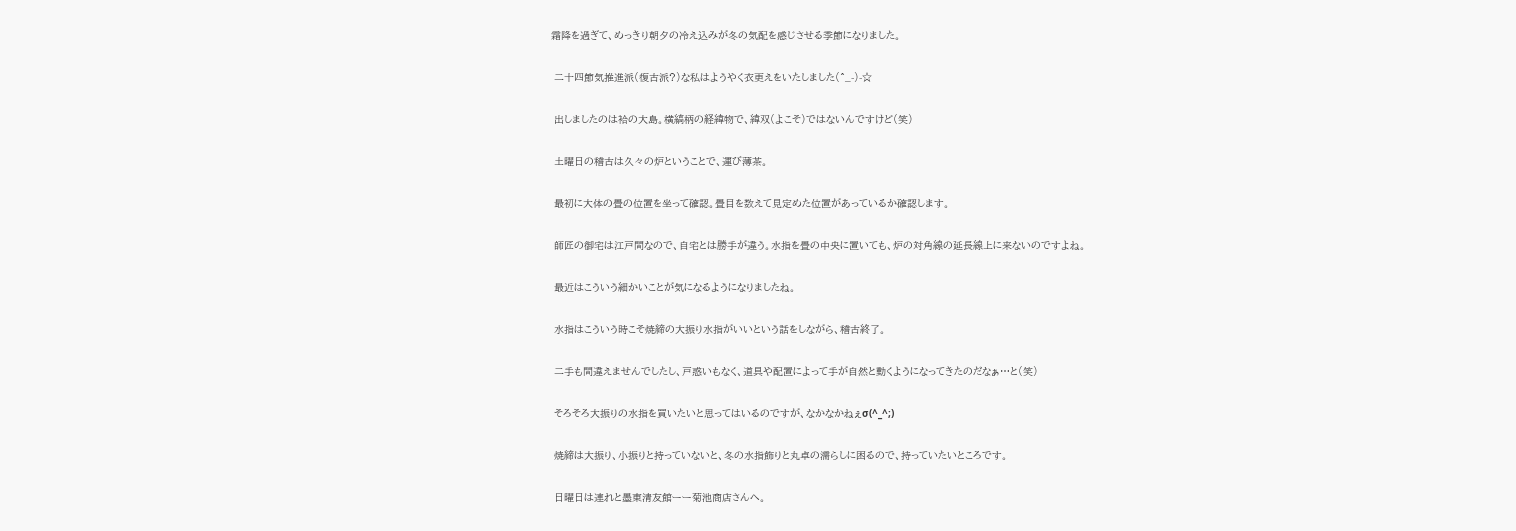霜降を過ぎて、めっきり朝夕の冷え込みが冬の気配を感じさせる季節になりました。

 二十四節気推進派(復古派?)な私はようやく衣更えをいたしました(^_-)-☆

 出しましたのは袷の大島。横縞柄の経緯物で、緯双(よこそ)ではないんですけど(笑)

 土曜日の稽古は久々の炉ということで、運び薄茶。

 最初に大体の畳の位置を坐って確認。畳目を数えて見定めた位置があっているか確認します。

 師匠の御宅は江戸間なので、自宅とは勝手が違う。水指を畳の中央に置いても、炉の対角線の延長線上に来ないのですよね。

 最近はこういう細かいことが気になるようになりましたね。

 水指はこういう時こそ焼締の大振り水指がいいという話をしながら、稽古終了。

 二手も間違えませんでしたし、戸惑いもなく、道具や配置によって手が自然と動くようになってきたのだなぁ…と(笑)

 そろそろ大振りの水指を買いたいと思ってはいるのですが、なかなかねぇσ(^_^;)

 焼締は大振り、小振りと持っていないと、冬の水指飾りと丸卓の濡らしに困るので、持っていたいところです。

 日曜日は連れと墨東清友館ーー菊池商店さんへ。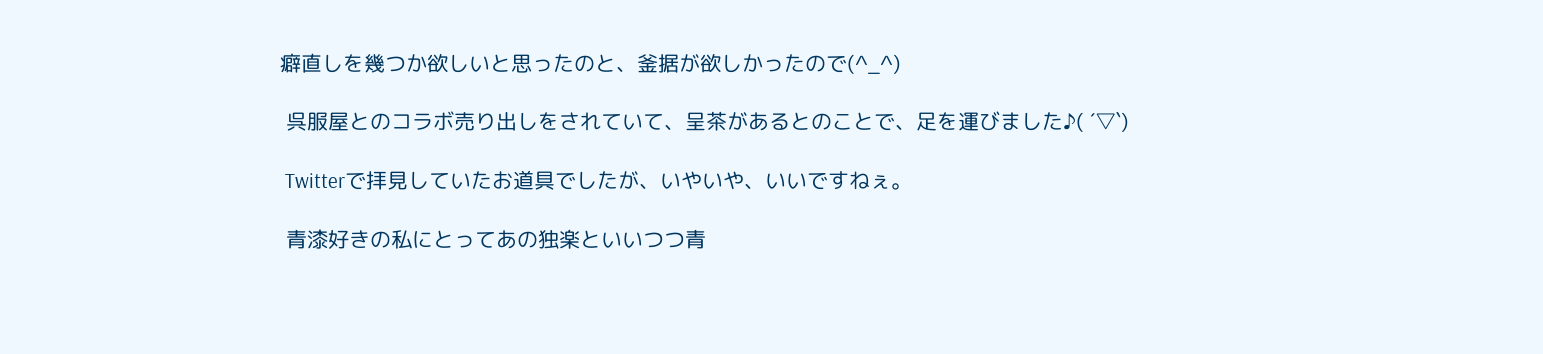癖直しを幾つか欲しいと思ったのと、釜据が欲しかったので(^_^)

 呉服屋とのコラボ売り出しをされていて、呈茶があるとのことで、足を運びました♪( ´▽`)

 Twitterで拝見していたお道具でしたが、いやいや、いいですねぇ。

 青漆好きの私にとってあの独楽といいつつ青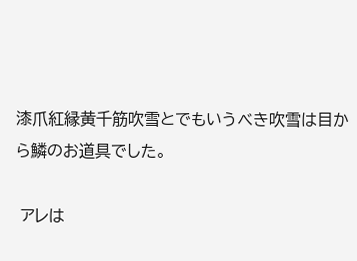漆爪紅縁黄千筋吹雪とでもいうべき吹雪は目から鱗のお道具でした。

 アレは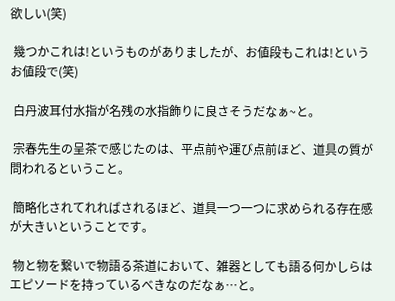欲しい(笑)

 幾つかこれは!というものがありましたが、お値段もこれは!というお値段で(笑)

 白丹波耳付水指が名残の水指飾りに良さそうだなぁ~と。

 宗春先生の呈茶で感じたのは、平点前や運び点前ほど、道具の質が問われるということ。

 簡略化されてれればされるほど、道具一つ一つに求められる存在感が大きいということです。

 物と物を繋いで物語る茶道において、雑器としても語る何かしらはエピソードを持っているべきなのだなぁ…と。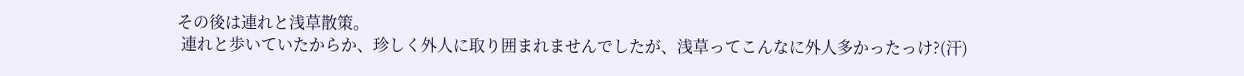その後は連れと浅草散策。
 連れと歩いていたからか、珍しく外人に取り囲まれませんでしたが、浅草ってこんなに外人多かったっけ?(汗)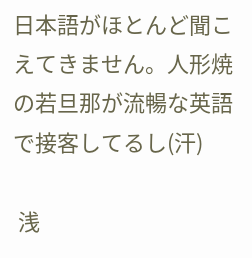日本語がほとんど聞こえてきません。人形焼の若旦那が流暢な英語で接客してるし(汗)

 浅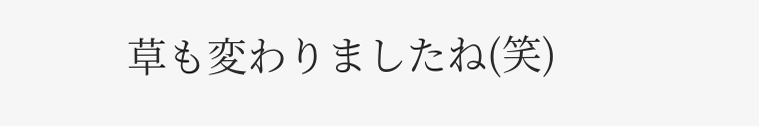草も変わりましたね(笑)